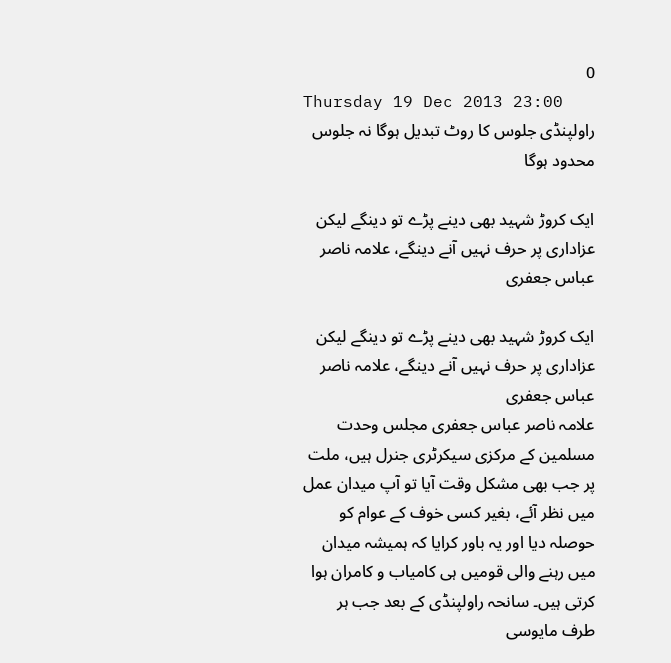0
Thursday 19 Dec 2013 23:00
راولپنڈی جلوس کا روٹ تبدیل ہوگا نہ جلوس محدود ہوگا

ایک کروڑ شہید بھی دینے پڑے تو دینگے لیکن عزاداری پر حرف نہیں آنے دینگے، علامہ ناصر عباس جعفری

ایک کروڑ شہید بھی دینے پڑے تو دینگے لیکن عزاداری پر حرف نہیں آنے دینگے، علامہ ناصر عباس جعفری
علامہ ناصر عباس جعفری مجلس وحدت مسلمین کے مرکزی سیکرٹری جنرل ہیں، ملت پر جب بھی مشکل وقت آیا تو آپ میدان عمل میں نظر آئے، بغیر کسی خوف کے عوام کو حوصلہ دیا اور یہ باور کرایا کہ ہمیشہ میدان میں رہنے والی قومیں ہی کامیاب و کامران ہوا کرتی ہیں۔ سانحہ راولپنڈی کے بعد جب ہر طرف مایوسی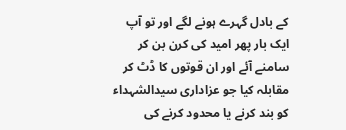کے بادل گہرے ہونے لگے اور تو آپ ایک بار پھر امید کی کرن بن کر سامنے آئے اور ان قوتوں کا ڈٹ کر مقابلہ کیا جو عزاداری سیدالشہداء کو بند کرنے یا محدود کرنے کی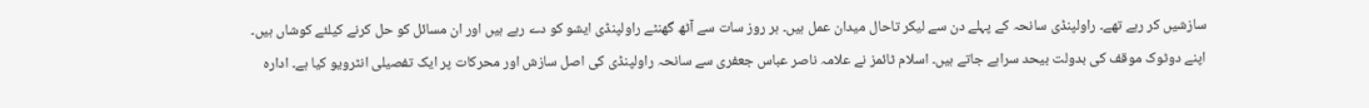سازشیں کر رہے تھے۔ راولپنڈی سانحہ کے پہلے دن سے لیکر تاحال میدان عمل ہیں۔ ہر روز سات سے آٹھ گھنٹے راولپنڈی ایشو کو دے رہے ہیں اور ان مسائل کو حل کرنے کیلئے کوشاں ہیں۔ اپنے دوٹوک موقف کی بدولت بیحد سراہے جاتے ہیں۔ اسلام ٹائمز نے علامہ ناصر عباس جعفری سے سانحہ راولپنڈی کی اصل سازش اور محرکات پر ایک تفصیلی انٹرویو کیا ہے۔ ادارہ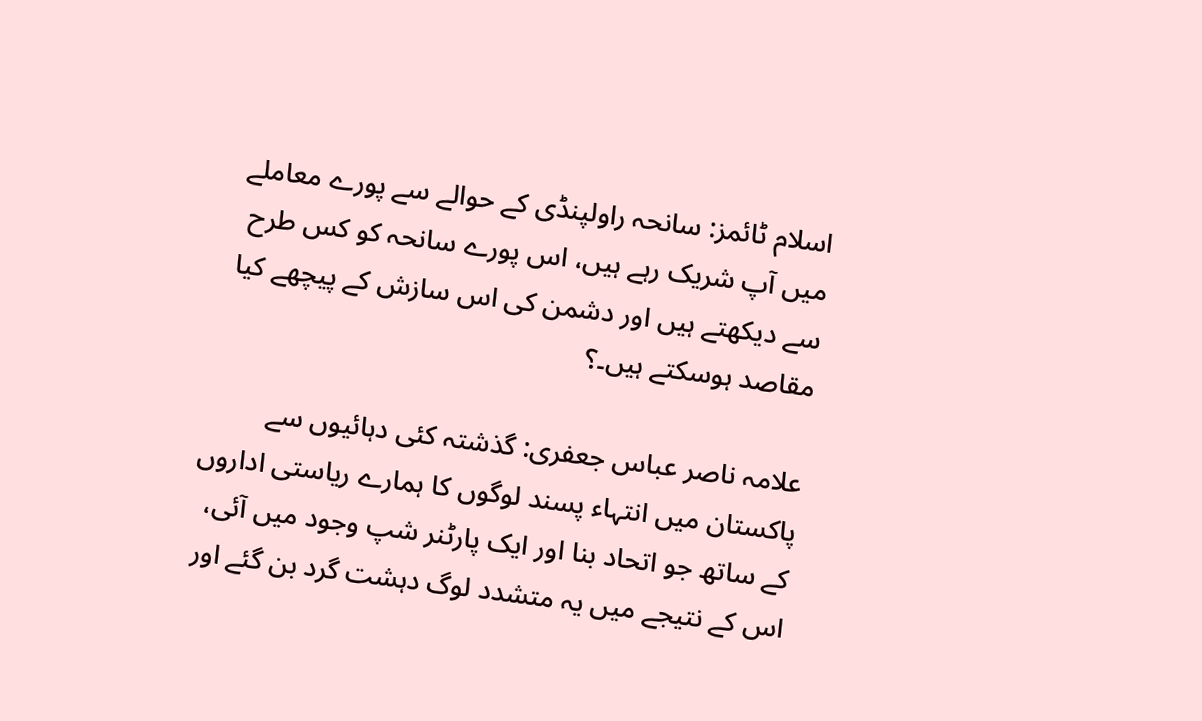اسلام ٹائمز: سانحہ راولپنڈی کے حوالے سے پورے معاملے میں آپ شریک رہے ہیں، اس پورے سانحہ کو کس طرح سے دیکھتے ہیں اور دشمن کی اس سازش کے پیچھے کیا مقاصد ہوسکتے ہیں۔؟

علامہ ناصر عباس جعفری: گذشتہ کئی دہائیوں سے پاکستان میں انتہاء پسند لوگوں کا ہمارے ریاستی اداروں کے ساتھ جو اتحاد بنا اور ایک پارٹنر شپ وجود میں آئی، اس کے نتیجے میں یہ متشدد لوگ دہشت گرد بن گئے اور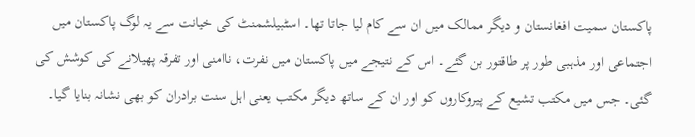پاکستان سمیت افغانستان و دیگر ممالک میں ان سے کام لیا جاتا تھا۔ اسٹبیلشمنٹ کی خیانت سے یہ لوگ پاکستان میں اجتماعی اور مذہبی طور پر طاقتور بن گئے۔ اس کے نتیجے میں پاکستان میں نفرت، ناامنی اور تفرقہ پھیلانے کی کوشش کی گئی۔ جس میں مکتب تشیع کے پیروکاروں کو اور ان کے ساتھ دیگر مکتب یعنی اہل سنت برادران کو بھی نشانہ بنایا گیا۔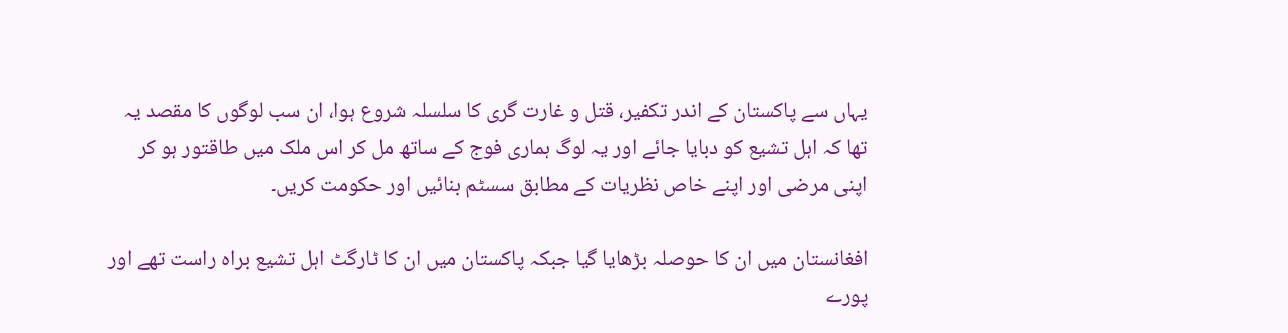یہاں سے پاکستان کے اندر تکفیر، قتل و غارت گری کا سلسلہ شروع ہوا، ان سب لوگوں کا مقصد یہ تھا کہ اہل تشیع کو دبایا جائے اور یہ لوگ ہماری فوج کے ساتھ مل کر اس ملک میں طاقتور ہو کر اپنی مرضی اور اپنے خاص نظریات کے مطابق سسٹم بنائیں اور حکومت کریں۔

افغانستان میں ان کا حوصلہ بڑھایا گیا جبکہ پاکستان میں ان کا ٹارگٹ اہل تشیع براہ راست تھے اور
پورے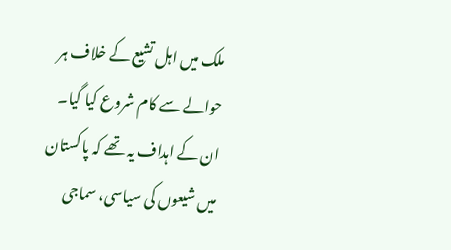ملک میں اہل تشیع کے خلاف ہر حوالے سے کام شروع کیا گیا۔ ان کے اہداف یہ تھے کہ پاکستان میں شیعوں کی سیاسی، سماجی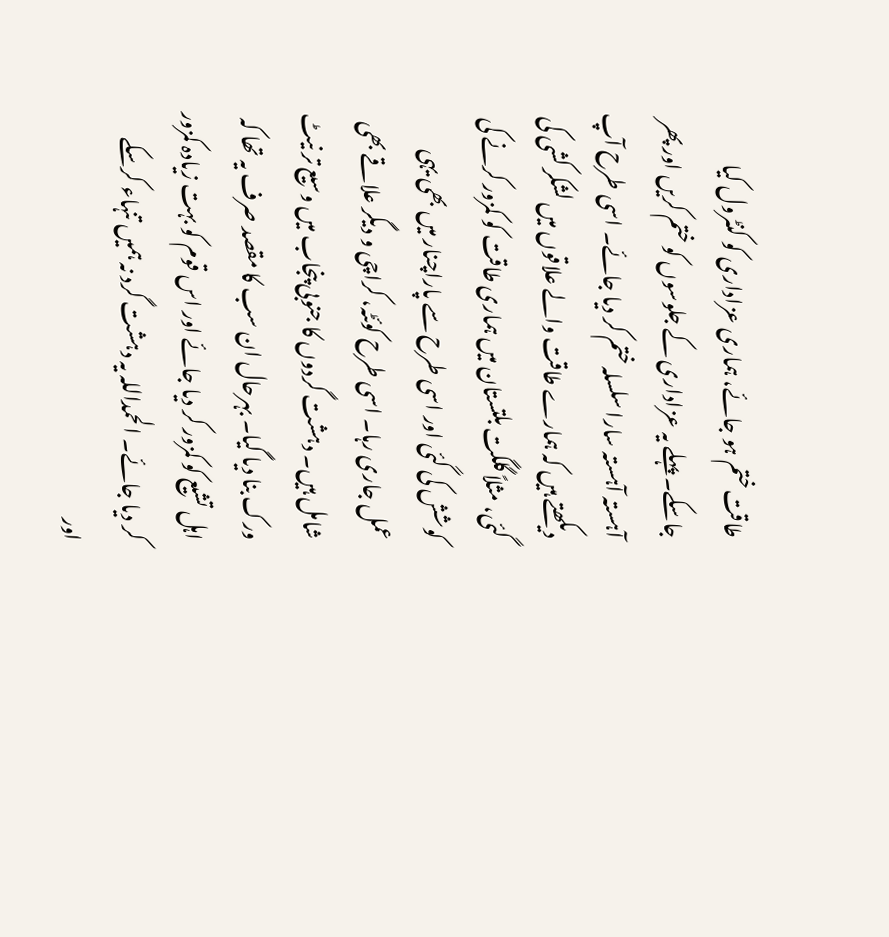طاقت ختم ہو جائے، ہماری عزاداری کو کنٹرول کیا جاسکے۔ پہلے یہ عزاداری کے جلوسوں کو ختم کریں اور پھر آہستہ آہستہ سارا سلسلہ ختم کر دیا جائے۔ اسی طرح آپ دیکھتے ہیں کہ ہمارے طاقت والے علاقوں میں لشکر کشی کی گئی، مثلاً گلگت بلتستان میں ہماری طاقت کو کمزور کرنے کی کوشش کی گئی اور اسی طرح سے پاراچنار میں بھی یہی عمل جاری رہا۔ اسی طرح کوئٹہ، کراچی و دیگر علاقے بھی شامل ہیں۔ دہشت گردوں کا جنوبی پنجاب میں وسیع تر نیٹ ورک بنا دیا گیا۔ بہرحال ان سب کا مقصد صرف یہ تھا کہ اہل تشیع کو کمزور کر دیا جائے اور اس قوم کو بہت زیادہ کمزور کر دیا جائے۔ الحمداللہ یہ دہشت گرد نہ ہمیں تنہاء کرسکے اور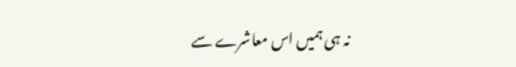نہ ہی ہمیں اس معاشرے سے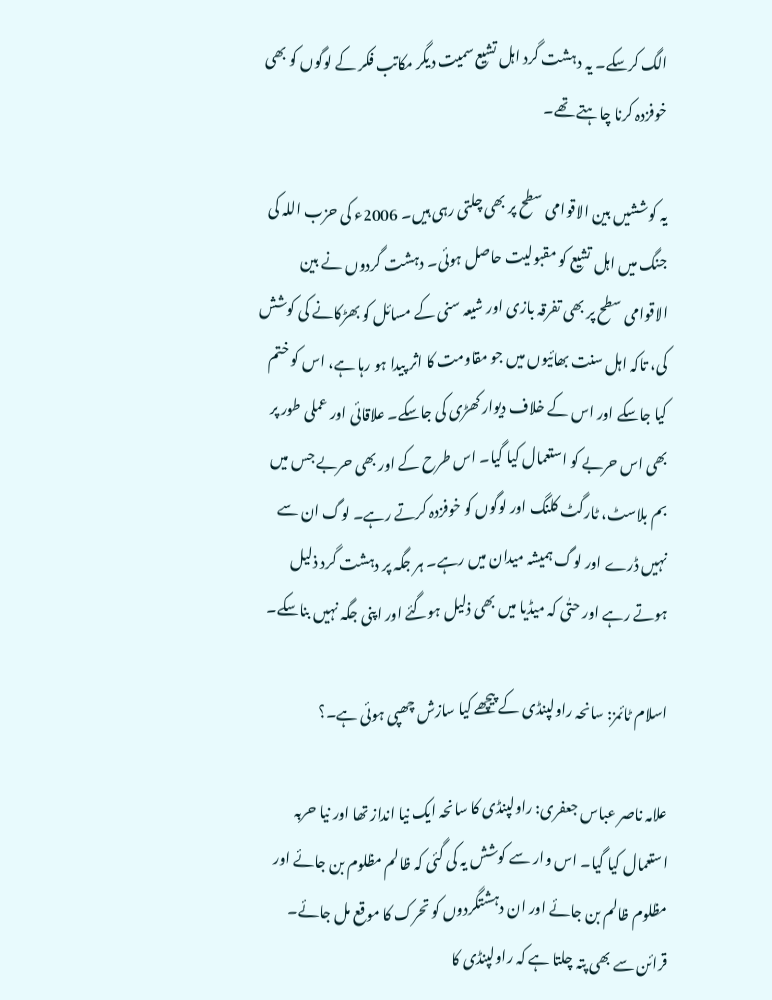الگ کرسکے۔ یہ دہشت گرد اہل تشیع سمیت دیگر مکاتب فکر کے لوگوں کو بھی خوفزدہ کرنا چاہتے تھے۔

یہ کوششیں بین الاقوامی سطح پر بھی چلتی رہی ہیں۔ 2006ء کی حزب اللہ کی جنگ میں اہل تشیع کو مقبولیت حاصل ہوئی۔ دہشت گردوں نے بین الاقوامی سطح پر بھی تفرقہ بازی اور شیعہ سنی کے مسائل کو بھڑکانے کی کوشش کی، تاکہ اہل سنت بھائیوں میں جو مقاومت کا اثر پیدا ہو رہا ہے، اس کو ختم کیا جاسکے اور اس کے خلاف دیوار کھڑی کی جاسکے۔ علاقائی اور عملی طور پر بھی اس حربے کو استعمال کیا گیا۔ اس طرح کے اور بھی حربے جس میں بم بلاسٹ، ٹارگٹ کلنگ اور لوگوں کو خوفزدہ کرتے رہے۔ لوگ ان سے نہیں ڈرے اور لوگ ہمیشہ میدان میں رہے۔ ہر جگہ پر دہشت گرد ذلیل ہوتے رہے اور حتٰی کہ میڈیا میں بھی ذلیل ہوگئے اور اپنی جگہ نہیں بناسکے۔

اسلام ٹائمز: سانحہ راولپنڈی کے پیچھے کیا سازش چھپی ہوئی ہے۔؟

علامہ ناصر عباس جعفری: راولپنڈی کا سانحہ ایک نیا انداز تھا اور نیا حربہ استعمال کیا گیا۔ اس وار سے کوشش یہ کی گئی کہ ظالم مظلوم بن جائے اور مظلوم ظالم بن جائے اور ان دہشتگردوں کو تحرک کا موقع مل جائے۔ قرائن سے بھی پتہ چلتا ہے کہ راولپنڈی کا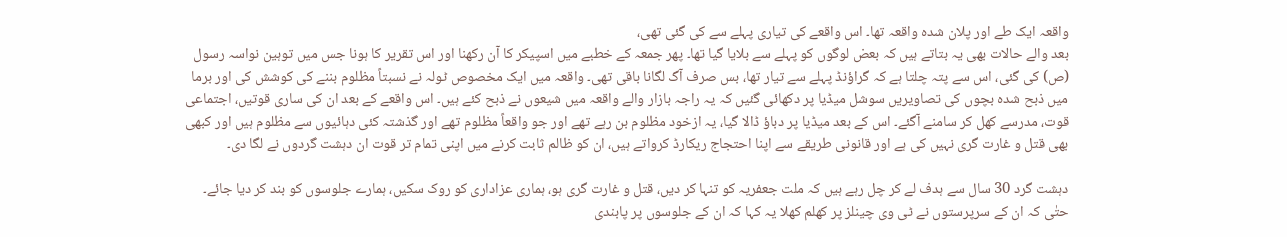واقعہ ایک طے اور پلان شدہ واقعہ تھا۔ اس واقعے کی تیاری پہلے سے کی گئی تھی،
بعد والے حالات بھی یہ بتاتے ہیں کہ بعض لوگوں کو پہلے سے بلایا گیا تھا۔ پھر جمعہ کے خطبے میں اسپیکر کا آن رکھنا اور اس تقریر کا ہونا جس میں توہین نواسہ رسول (ص) کی گئی، اس سے پتہ چلتا ہے کہ گراؤنڈ پہلے سے تیار تھا، بس صرف آگ لگانا باقی تھی۔ واقعہ میں ایک مخصوص ٹولہ نے نسبتاً مظلوم بننے کی کوشش کی اور برما میں ذبح شدہ بچوں کی تصاویریں سوشل میڈیا پر دکھائی گئیں کہ یہ راجہ بازار والے واقعہ میں شیعوں نے ذبح کئے ہیں۔ اس واقعے کے بعد ان کی ساری قوتیں، اجتماعی قوت، مدرسے کھل کر سامنے آگئے۔ اس کے بعد میڈیا پر دباؤ ڈالا گیا، یہ ازخود مظلوم بن رہے تھے اور جو واقعاً مظلوم تھے اور گذشتہ کئی دہائیوں سے مظلوم ہیں اور کبھی بھی قتل و غارت گری نہیں کی ہے اور قانونی طریقے سے اپنا احتجاج ریکارڈ کرواتے ہیں، ان کو ظالم ثابت کرنے میں اپنی تمام تر قوت ان دہشت گردوں نے لگا دی۔

دہشت گرد 30 سال سے ہدف لے کر چل رہے ہیں کہ ملت جعفریہ کو تنہا کر دیں، قتل و غارت گری ہو، ہماری عزاداری کو روک سکیں، ہمارے جلوسوں کو بند کر دیا جائے۔ حتٰی کہ ان کے سرپرستوں نے ٹی وی چینلز پر کھلم کھلا یہ کہا کہ ان کے جلوسوں پر پابندی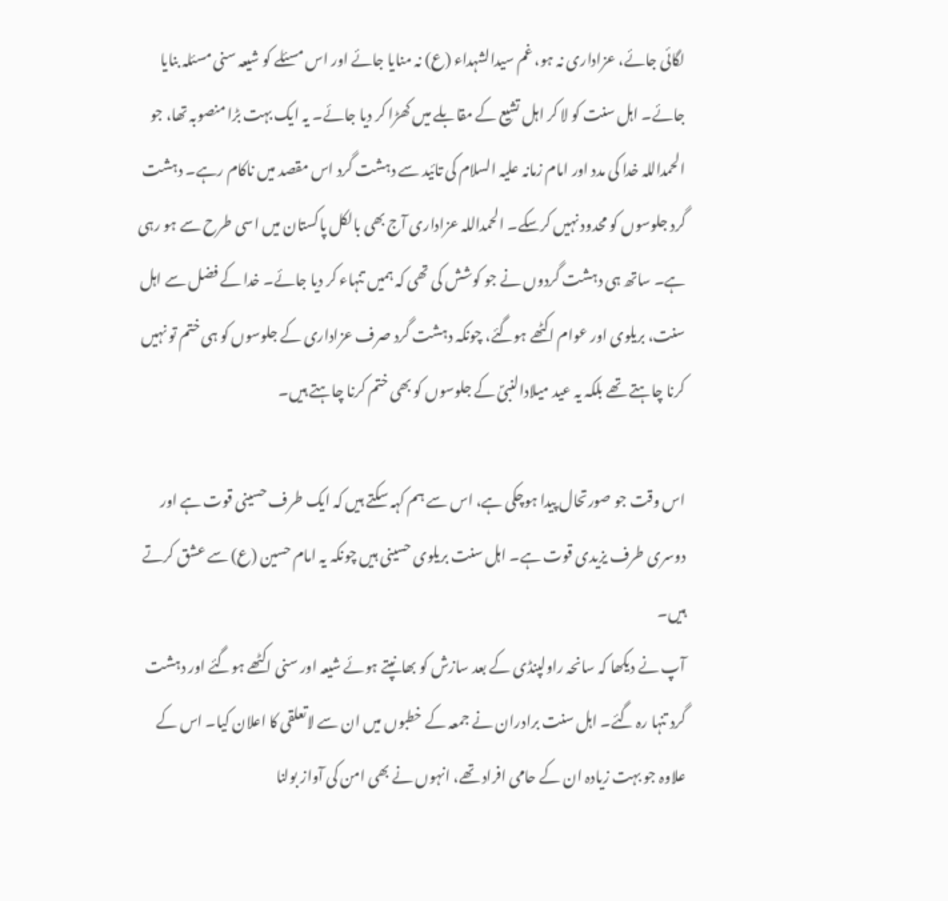لگائی جائے، عزاداری نہ ہو، غم سیدالشہداء (ع) نہ منایا جائے اور اس مسئلے کو شیعہ سنی مسئلہ بنایا جائے۔ اہل سنت کو لا کر اہل تشیع کے مقابلے میں کھڑا کر دیا جائے۔ یہ ایک بہت بڑا منصوبہ تھا، جو الحمداللہ خدا کی مدد اور امام زمانہ علیہ السلام کی تائید سے دہشت گرد اس مقصد میں ناکام رہے۔ دہشت گرد جلوسوں کو محدود نہیں کرسکے۔ الحمداللہ عزاداری آج بھی بالکل پاکستان میں اسی طرح سے ہو رہی ہے۔ ساتھ ہی دہشت گردوں نے جو کوشش کی تھی کہ ہمیں تنہاء کر دیا جائے۔ خدا کے فضل سے اہل سنت، بریلوی اور عوام اکٹھے ہوگئے، چونکہ دہشت گرد صرف عزاداری کے جلوسوں کو ہی ختم تو نہیں کرنا چاہتے تھے بلکہ یہ عید میلادالنبیؐ کے جلوسوں کو بھی ختم کرنا چاہتے ہیں۔

اس وقت جو صورتحال پیدا ہوچکی ہے، اس سے ہم کہہ سکتے ہیں کہ ایک طرف حسینی قوت ہے اور دوسری طرف یزیدی قوت ہے۔ اہل سنت بریلوی حسینی ہیں چونکہ یہ امام حسین (ع) سے عشق کرتے ہیں۔
آپ نے دیکھا کہ سانحہ راولپنڈی کے بعد سازش کو بھانپتے ہوئے شیعہ اور سنی اکٹھے ہوگئے اور دہشت گرد تنہا رہ گئے۔ اہل سنت برادران نے جمعہ کے خطبوں میں ان سے لاتعلقی کا اعلان کیا۔ اس کے علاوہ جو بہت زیادہ ان کے حامی افراد تھے، انہوں نے بھی امن کی آواز بولنا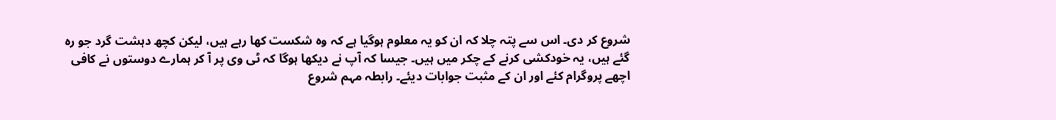شروع کر دی۔ اس سے پتہ چلا کہ ان کو یہ معلوم ہوگیا ہے کہ وہ شکست کھا رہے ہیں، لیکن کچھ دہشت گرد جو رہ گئے ہیں، یہ خودکشی کرنے کے چکر میں ہیں۔ جیسا کہ آپ نے دیکھا ہوگا کہ ٹی وی پر آ کر ہمارے دوستوں نے کافی اچھے پروگرام کئے اور ان کے مثبت جوابات دیئے۔ رابطہ مہم شروع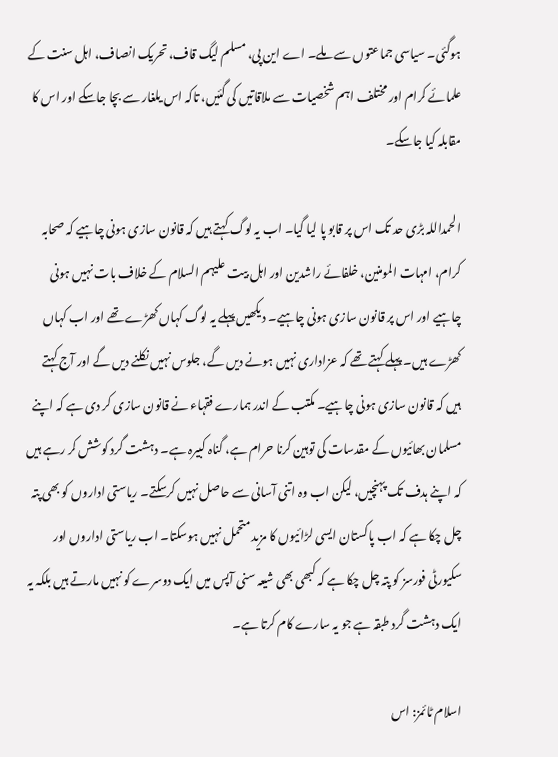ہوگئی۔ سیاسی جماعتوں سے ملے۔ اے این پی، مسلم لیگ قاف، تحریک انصاف، اہل سنت کے علمائے کرام اور مختلف اہم شخصیات سے ملاقاتیں کی گئیں، تاکہ اس یلغار سے بچا جاسکے اور اس کا مقابلہ کیا جاسکے۔

الحمداللہ بڑی حد تک اس پر قابو پا لیا گیا۔ اب یہ لوگ کہتے ہیں کہ قانون سازی ہونی چاہیے کہ صحابہ کرام، امہات المومنین، خلفائے راشدین اور اہل بیت علیہم السلام کے خلاف بات نہیں ہونی چاہیے اور اس پر قانون سازی ہونی چاہیے۔ دیکھیں پہلے یہ لوگ کہاں کھڑے تھے اور اب کہاں کھڑے ہیں۔ پہلے کہتے تھے کہ عزاداری نہیں ہونے دیں گے، جلوس نہیں نکلنے دیں گے اور آج کہتے ہیں کہ قانون سازی ہونی چاہیے۔ مکتب کے اندر ہمارے فقہاء نے قانون سازی کر دی ہے کہ اپنے مسلمان بھائیوں کے مقدسات کی توہین کرنا حرام ہے، گناہ کبیرہ ہے۔ دہشت گرد کوشش کر رہے ہیں کہ اپنے ہدف تک پہنچیں، لیکن اب وہ اتنی آسانی سے حاصل نہیں کرسکتے۔ ریاستی اداروں کو بھی پتہ چل چکا ہے کہ اب پاکستان ایسی لڑائیوں کا مزید متحمل نہیں ہوسکتا۔ اب ریاستی اداروں اور سکیورٹی فورسز کو پتہ چل چکا ہے کہ کبھی بھی شیعہ سنی آپس میں ایک دوسرے کو نہیں مارتے ہیں بلکہ یہ ایک دہشت گرد طبقہ ہے جو یہ سارے کام کرتا ہے۔

اسلام ٹائمز: اس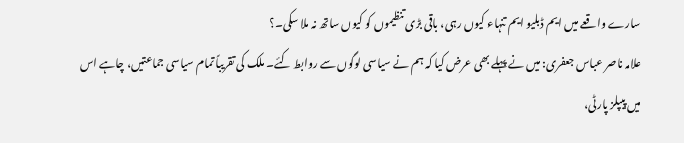سارے واقعے میں ایم ڈبلیو ایم تنہاء کیوں رہی، باقی بڑی تنظیموں کو کیوں ساتھ نہ ملا سکی۔؟
علامہ ناصر عباس جعفری: میں نے پہلے بھی عرض کیا کہ ہم نے سیاسی لوگوں سے روابط کئے۔ ملک کی تقریباً تمام سیاسی جماعتیں، چاہے اس میں پیپلز پارٹی،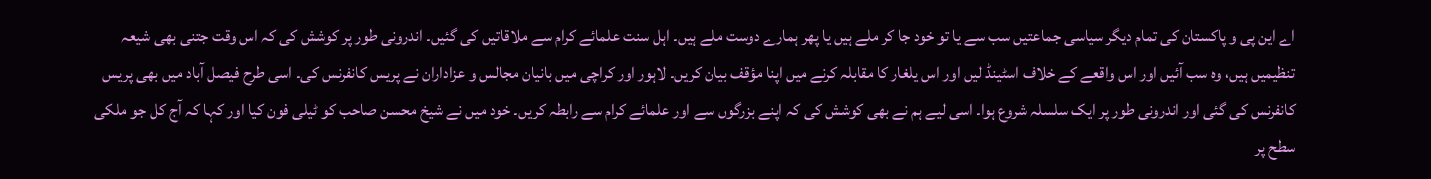اے این پی و پاکستان کی تمام دیگر سیاسی جماعتیں سب سے یا تو خود جا کر ملے ہیں یا پھر ہمارے دوست ملے ہیں۔ اہل سنت علمائے کرام سے ملاقاتیں کی گئیں۔ اندرونی طور پر کوشش کی کہ اس وقت جتنی بھی شیعہ تنظیمیں ہیں، وہ سب آئیں اور اس واقعے کے خلاف اسٹینڈ لیں اور اس یلغار کا مقابلہ کرنے میں اپنا مؤقف بیان کریں۔ لاہور اور کراچی میں بانیان مجالس و عزاداران نے پریس کانفرنس کی۔ اسی طرح فیصل آباد میں بھی پریس کانفرنس کی گئی اور اندرونی طور پر ایک سلسلہ شروع ہوا۔ اسی لیے ہم نے بھی کوشش کی کہ اپنے بزرگوں سے اور علمائے کرام سے رابطہ کریں۔ خود میں نے شیخ محسن صاحب کو ٹیلی فون کیا اور کہا کہ آج کل جو ملکی سطح پر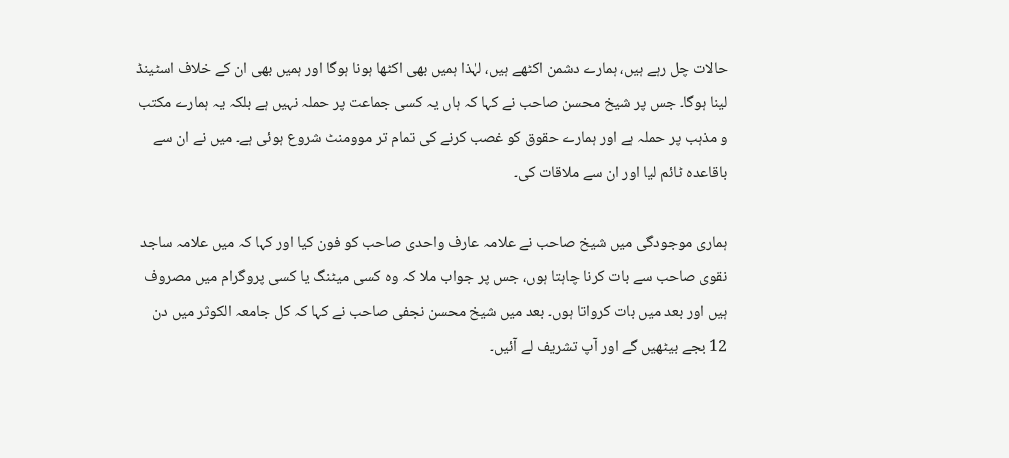حالات چل رہے ہیں، ہمارے دشمن اکٹھے ہیں، لہٰذا ہمیں بھی اکٹھا ہونا ہوگا اور ہمیں بھی ان کے خلاف اسٹینڈ لینا ہوگا۔ جس پر شیخ محسن صاحب نے کہا کہ ہاں یہ کسی جماعت پر حملہ نہیں ہے بلکہ یہ ہمارے مکتب و مذہب پر حملہ ہے اور ہمارے حقوق کو غصب کرنے کی تمام تر موومنٹ شروع ہوئی ہے۔ میں نے ان سے باقاعدہ ٹائم لیا اور ان سے ملاقات کی۔

ہماری موجودگی میں شیخ صاحب نے علامہ عارف واحدی صاحب کو فون کیا اور کہا کہ میں علامہ ساجد نقوی صاحب سے بات کرنا چاہتا ہوں، جس پر جواب ملا کہ وہ کسی میٹنگ یا کسی پروگرام میں مصروف ہیں اور بعد میں بات کرواتا ہوں۔ بعد میں شیخ محسن نجفی صاحب نے کہا کہ کل جامعہ الکوثر میں دن 12 بجے بیٹھیں گے اور آپ تشریف لے آئیں۔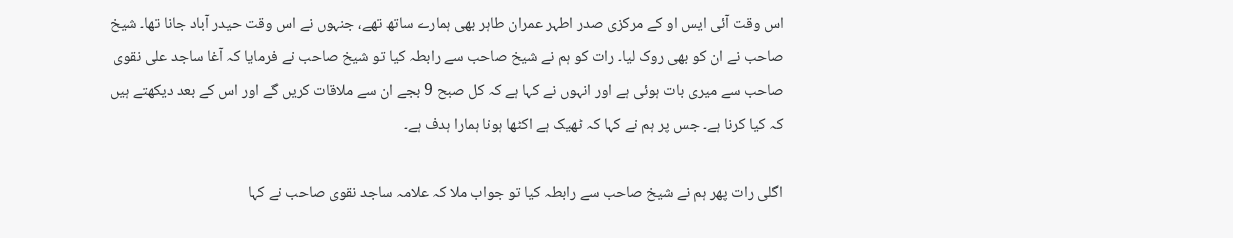اس وقت آئی ایس او کے مرکزی صدر اطہر عمران طاہر بھی ہمارے ساتھ تھے، جنہوں نے اس وقت حیدر آباد جانا تھا۔ شیخ صاحب نے ان کو بھی روک لیا۔ رات کو ہم نے شیخ صاحب سے رابطہ کیا تو شیخ صاحب نے فرمایا کہ آغا ساجد علی نقوی صاحب سے میری بات ہوئی ہے اور انہوں نے کہا ہے کہ کل صبح 9 بجے ان سے ملاقات کریں گے اور اس کے بعد دیکھتے ہیں کہ کیا کرنا ہے۔ جس پر ہم نے کہا کہ ٹھیک ہے اکٹھا ہونا ہمارا ہدف ہے۔

اگلی رات پھر ہم نے شیخ صاحب سے رابطہ کیا تو جواب ملا کہ علامہ ساجد نقوی صاحب نے کہا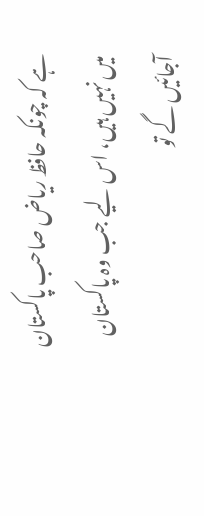ہے کہ چونکہ حافظ ریاض صاحب پاکستان میں نہیں ہیں، اس لیے جب وہ پاکستان آجائیں گے تو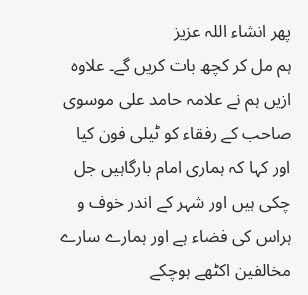پھر انشاء اللہ عزیز
ہم مل کر کچھ بات کریں گے۔ علاوہ ازیں ہم نے علامہ حامد علی موسوی صاحب کے رفقاء کو ٹیلی فون کیا اور کہا کہ ہماری امام بارگاہیں جل چکی ہیں اور شہر کے اندر خوف و ہراس کی فضاء ہے اور ہمارے سارے مخالفین اکٹھے ہوچکے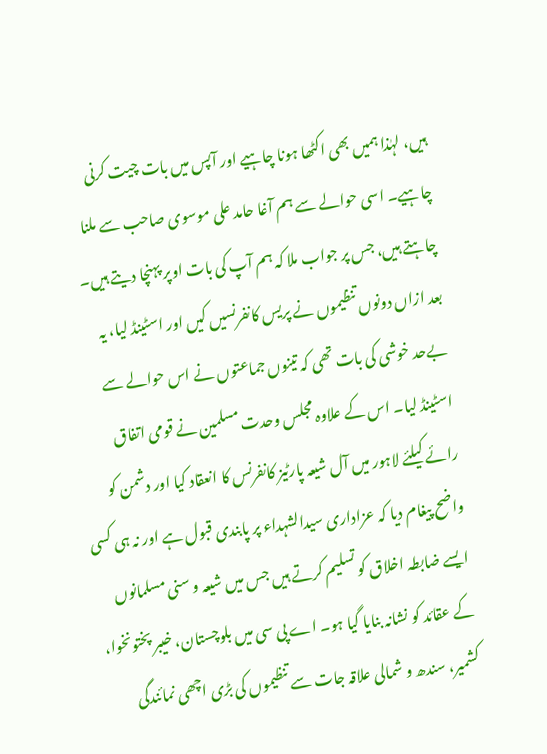ہیں، لہٰذا ہمیں بھی اکٹھا ہونا چاہیے اور آپس میں بات چیت کرنی چاہیے۔ اسی حوالے سے ہم آغا حامد علی موسوی صاحب سے ملنا چاہتے ہیں، جس پر جواب ملا کہ ہم آپ کی بات اوپر پہنچا دیتے ہیں۔ بعد ازاں دونوں تنظیموں نے پریس کانفرنسیں کیں اور اسٹینڈ لیا، یہ بےحد خوشی کی بات تھی کہ تینوں جماعتوں نے اس حوالے سے اسٹینڈ لیا۔ اس کے علاوہ مجلس وحدت مسلمین نے قومی اتفاق رائے کیلئے لاہور میں آل شیعہ پارٹیز کانفرنس کا انعقاد کیا اور دشمن کو واضح پیغام دیا کہ عزاداری سیدالشہداء پر پابندی قبول ہے اور نہ ہی کسی ایسے ضابطہ اخلاق کو تسلیم کرتے ہیں جس میں شیعہ و سنی مسلمانوں کے عقائد کو نشانہ بنایا گیا ہو۔ اے پی سی میں بلوچستان، خیبر پختونخوا، کشمیر، سندھ و شمالی علاقہ جات سے تنظیموں کی بڑی اچھی نمائندگی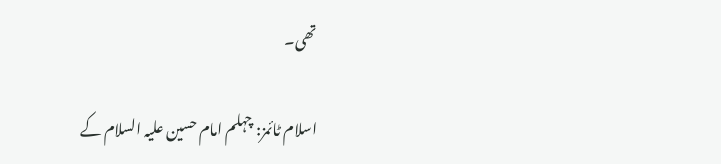تھی۔

اسلام ٹائمز: چہلم امام حسین علیہ السلام کے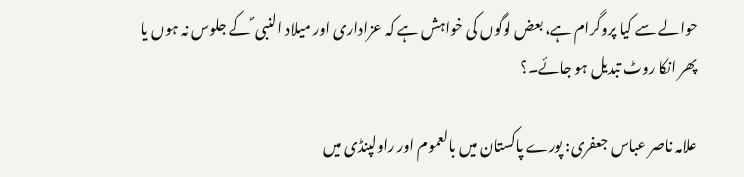حوالے سے کیا پروگرام ہے، بعض لوگوں کی خواہش ہے کہ عزاداری اور میلاد النبی ؐ کے جلوس نہ ہوں یا پھر انکا روٹ تبدیل ہو جائے۔؟

علامہ ناصر عباس جعفری: پورے پاکستان میں بالعموم اور راولپنڈی میں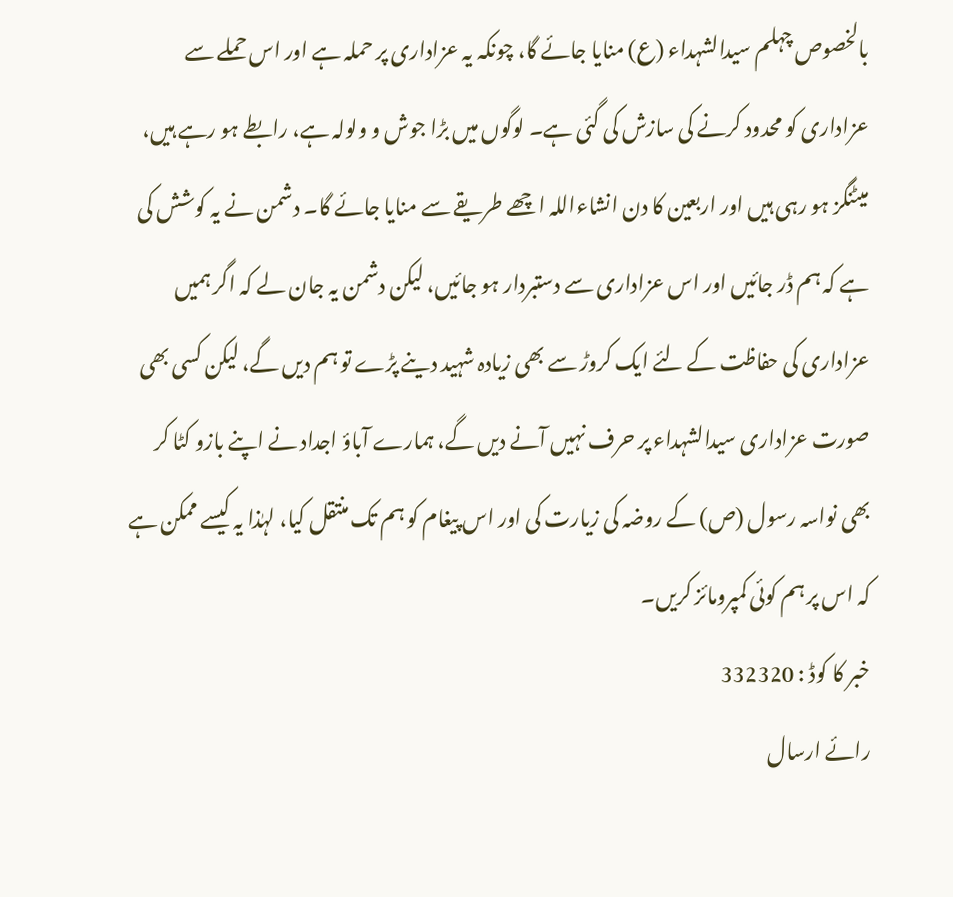بالخصوص چہلم سیدالشہداء (ع) منایا جائے گا، چونکہ یہ عزاداری پر حملہ ہے اور اس حملے سے عزاداری کو محدود کرنے کی سازش کی گئی ہے۔ لوگوں میں بڑا جوش و ولولہ ہے، رابطے ہو رہے ہیں، میٹنگز ہو رہی ہیں اور اربعین کا دن انشاءاللہ اچھے طریقے سے منایا جائے گا۔ دشمن نے یہ کوشش کی ہے کہ ہم ڈر جائیں اور اس عزاداری سے دستبردار ہو جائیں، لیکن دشمن یہ جان لے کہ اگر ہمیں عزاداری کی حفاظت کے لئے ایک کروڑ سے بھی زیادہ شہید دینے پڑے تو ہم دیں گے، لیکن کسی بھی صورت عزاداری سیدالشہداء پر حرف نہیں آنے دیں گے، ہمارے آباؤ اجداد نے اپنے بازو کٹا کر بھی نواسہ رسول (ص) کے روضہ کی زیارت کی اور اس پیغام کو ہم تک منتقل کیا، لہٰذا یہ کیسے ممکن ہے کہ اس پر ہم کوئی کمپرومائز کریں۔
خبر کا کوڈ : 332320
رائے ارسال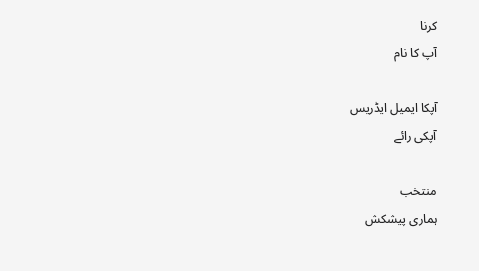کرنا
آپ کا نام

آپکا ایمیل ایڈریس
آپکی رائے

منتخب
ہماری پیشکش